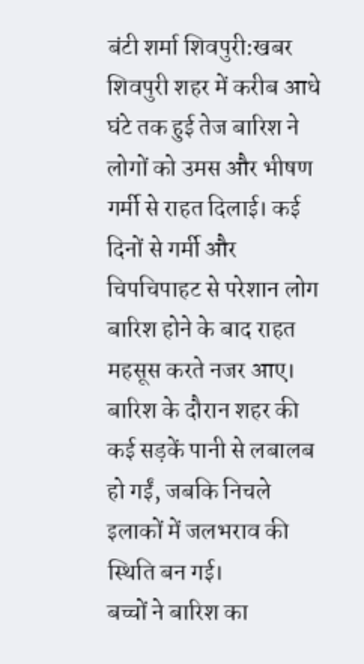बंटी शर्मा शिवपुरी:खबर शिवपुरी शहर में करीब आधे घंटे तक हुई तेज बारिश ने लोगों को उमस और भीषण गर्मी से राहत दिलाई। कई दिनों से गर्मी और चिपचिपाहट से परेशान लोग बारिश होने के बाद राहत महसूस करते नजर आए। बारिश के दौरान शहर की कई सड़कें पानी से लबालब हो गईं, जबकि निचले इलाकों में जलभराव की स्थिति बन गई।
बच्चों ने बारिश का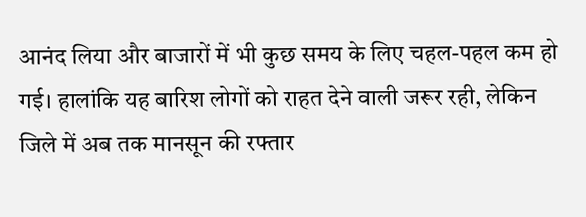आनंद लिया और बाजारों में भी कुछ समय के लिए चहल-पहल कम हो गई। हालांकि यह बारिश लोगों को राहत देने वाली जरूर रही, लेकिन जिले में अब तक मानसून की रफ्तार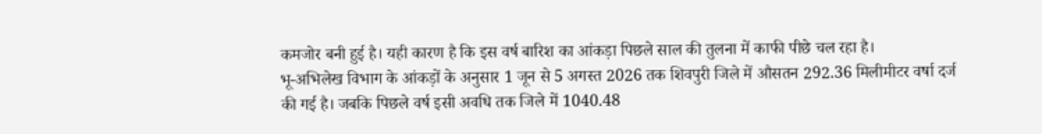कमजोर बनी हुई है। यही कारण है कि इस वर्ष बारिश का आंकड़ा पिछले साल की तुलना में काफी पीछे चल रहा है।
भू-अभिलेख विभाग के आंकड़ों के अनुसार 1 जून से 5 अगस्त 2026 तक शिवपुरी जिले में औसतन 292.36 मिलीमीटर वर्षा दर्ज की गई है। जबकि पिछले वर्ष इसी अवधि तक जिले में 1040.48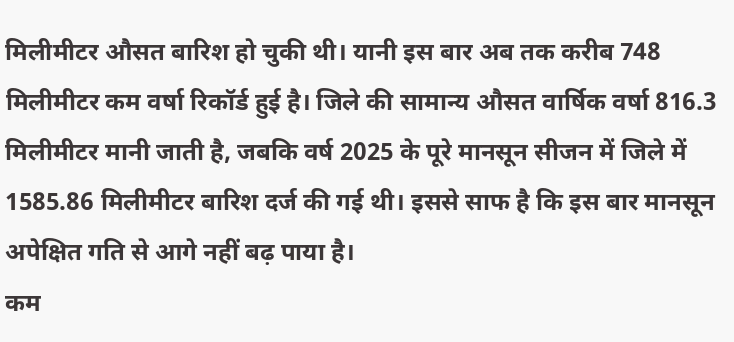मिलीमीटर औसत बारिश हो चुकी थी। यानी इस बार अब तक करीब 748 मिलीमीटर कम वर्षा रिकॉर्ड हुई है। जिले की सामान्य औसत वार्षिक वर्षा 816.3 मिलीमीटर मानी जाती है, जबकि वर्ष 2025 के पूरे मानसून सीजन में जिले में 1585.86 मिलीमीटर बारिश दर्ज की गई थी। इससे साफ है कि इस बार मानसून अपेक्षित गति से आगे नहीं बढ़ पाया है।
कम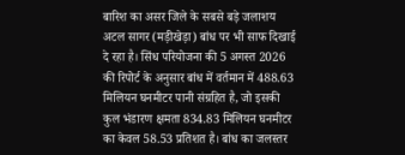बारिश का असर जिले के सबसे बड़े जलाशय अटल सागर (मड़ीखेड़ा) बांध पर भी साफ दिखाई दे रहा है। सिंध परियोजना की 5 अगस्त 2026 की रिपोर्ट के अनुसार बांध में वर्तमान में 488.63 मिलियन घनमीटर पानी संग्रहित है, जो इसकी कुल भंडारण क्षमता 834.83 मिलियन घनमीटर का केवल 58.53 प्रतिशत है। बांध का जलस्तर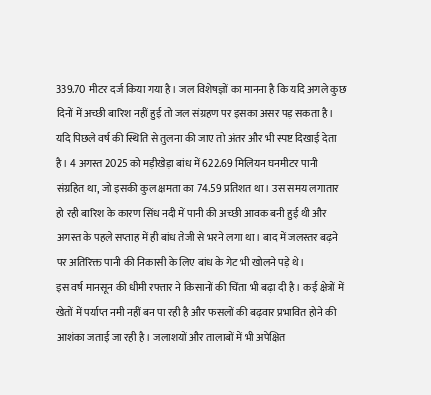339.70 मीटर दर्ज किया गया है। जल विशेषज्ञों का मानना है कि यदि अगले कुछ दिनों में अच्छी बारिश नहीं हुई तो जल संग्रहण पर इसका असर पड़ सकता है।
यदि पिछले वर्ष की स्थिति से तुलना की जाए तो अंतर और भी स्पष्ट दिखाई देता है। 4 अगस्त 2025 को मड़ीखेड़ा बांध में 622.69 मिलियन घनमीटर पानी संग्रहित था, जो इसकी कुल क्षमता का 74.59 प्रतिशत था। उस समय लगातार हो रही बारिश के कारण सिंध नदी में पानी की अच्छी आवक बनी हुई थी और अगस्त के पहले सप्ताह में ही बांध तेजी से भरने लगा था। बाद में जलस्तर बढ़ने पर अतिरिक्त पानी की निकासी के लिए बांध के गेट भी खोलने पड़े थे।
इस वर्ष मानसून की धीमी रफ्तार ने किसानों की चिंता भी बढ़ा दी है। कई क्षेत्रों में खेतों में पर्याप्त नमी नहीं बन पा रही है और फसलों की बढ़वार प्रभावित होने की आशंका जताई जा रही है। जलाशयों और तालाबों में भी अपेक्षित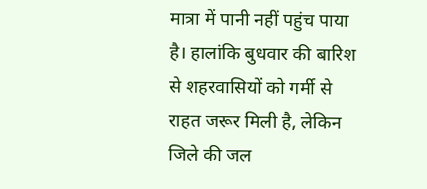मात्रा में पानी नहीं पहुंच पाया है। हालांकि बुधवार की बारिश से शहरवासियों को गर्मी से राहत जरूर मिली है, लेकिन जिले की जल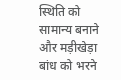स्थिति को सामान्य बनाने और मड़ीखेड़ा बांध को भरने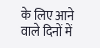के लिए आने वाले दिनों में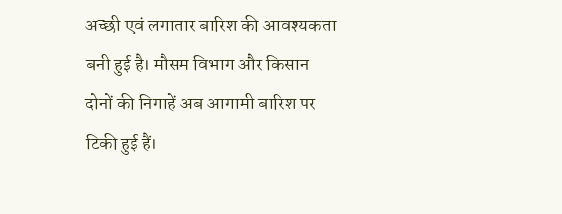अच्छी एवं लगातार बारिश की आवश्यकता बनी हुई है। मौसम विभाग और किसान दोनों की निगाहें अब आगामी बारिश पर टिकी हुई हैं।